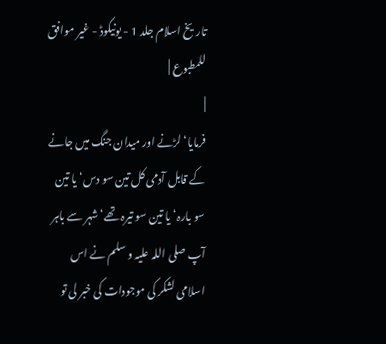تاریخ اسلام جلد 1 - یونیکوڈ - غیر موافق للمطبوع |
|
فرمایا‘ لڑنے اور میدان جنگ میں جانے کے قابل آدمی کل تین سو دس‘ یا تین سو بارہ‘ یا تین سو تیرہ تھے‘ شہر سے باہر آپ صلی اللہ علیہ و سلم نے اس اسلامی لشکر کی موجودات کی خبر لی تو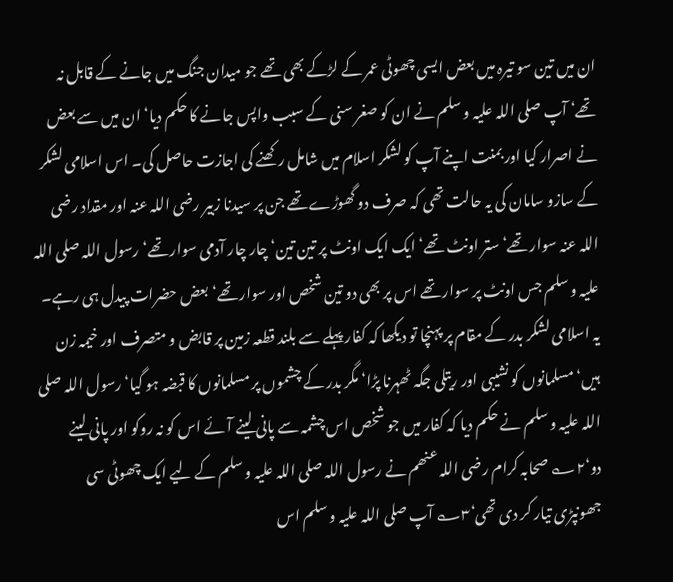ان میں تین سو تیرہ میں بعض ایسی چھوٹی عمر کے لڑکے بھی تھے جو میدان جنگ میں جانے کے قابل نہ تھے‘ آپ صلی اللہ علیہ و سلم نے ان کو صغر سنی کے سبب واپس جانے کا حکم دیا‘ ان میں سے بعض نے اصرار کیا اور بمنت اپنے آپ کو لشکر اسلام میں شامل رکھنے کی اجازت حاصل کی۔ اس اسلامی لشکر کے سازو سامان کی یہ حالت تھی کہ صرف دو گھوڑے تھے جن پر سیدنا زبیر رضی اللہ عنہ اور مقداد رضی اللہ عنہ سوار تھے‘ ستر اونٹ تھے‘ ایک ایک اونٹ پر تین تین‘ چار چار آدمی سوار تھے‘ رسول اللہ صلی اللہ علیہ و سلم جس اونٹ پر سوار تھے اس پر بھی دو تین شخص اور سوار تھے‘ بعض حضرات پیدل ہی رہے۔ یہ اسلامی لشکر بدر کے مقام پر پہنچا تو دیکھا کہ کفار پہلے سے بلند قطعہ زمین پر قابض و متصرف اور خیمہ زن ہیں‘ مسلمانوں کو نشیبی اور ریتلی جگہ ٹھہرنا پڑا‘ مگر بدر کے چشموں پر مسلمانوں کا قبضہ ہو گیا‘ رسول اللہ صلی اللہ علیہ و سلم نے حکم دیا کہ کفار میں جو شخص اس چشمہ سے پانی لینے آئے اس کو نہ روکو اور پانی لینے دو‘۲؎ صحابہ کرام رضی اللہ عنھم نے رسول اللہ صلی اللہ علیہ و سلم کے لیے ایک چھوٹی سی جھونپڑی تیار کر دی تھی‘۳؎ آپ صلی اللہ علیہ و سلم اس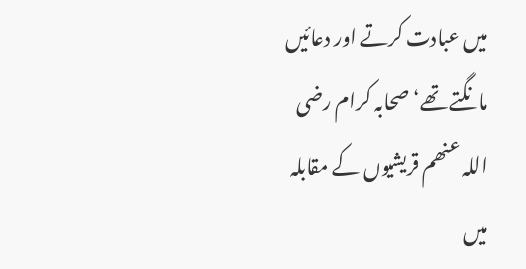میں عبادت کرتے اور دعائیں مانگتے تھے‘ صحابہ کرام رضی اللہ عنھم قریشیوں کے مقابلہ میں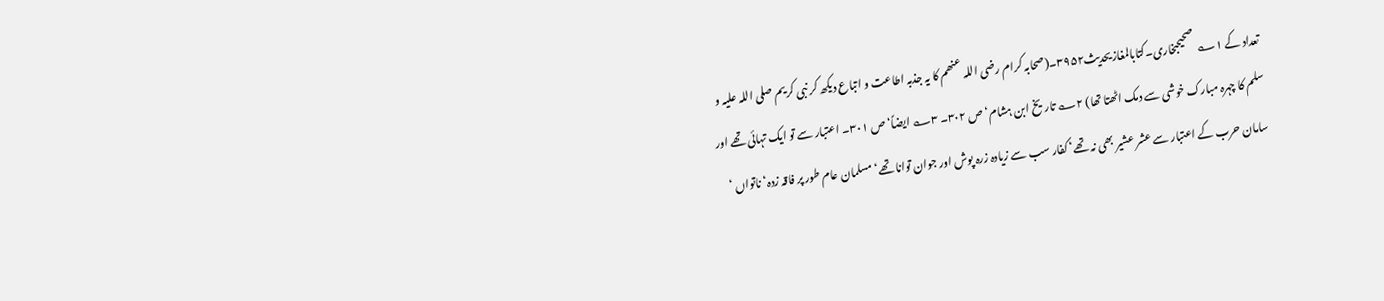تعداد کے ۱؎ صحیحبخاری۔کتابالمغازیحدیث۳۹۵۲۔(صحابہ کرام رضی اللہ عنھم کا یہ جذبہ اطاعت و اتباع دیکھ کر نبی کریم صلی اللہ علیہ و سلم کا چہرہ مبارک خوشی سے دمک اٹھتا تھا) ۲؎ تاریخ ابن ہشام‘ ص ۳۰۲۔ ۳؎ ایضاً‘ ص ۳۰۱۔ اعتبار سے تو ایک تہائی تھے اور سامان حرب کے اعتبار سے عشر عشیر بھی نہ تھے‘ کفار سب سے زیادہ زرہ پوش اور جوان توانا تھے‘ مسلمان عام طور پر فاقہ زدہ‘ ناتواں ‘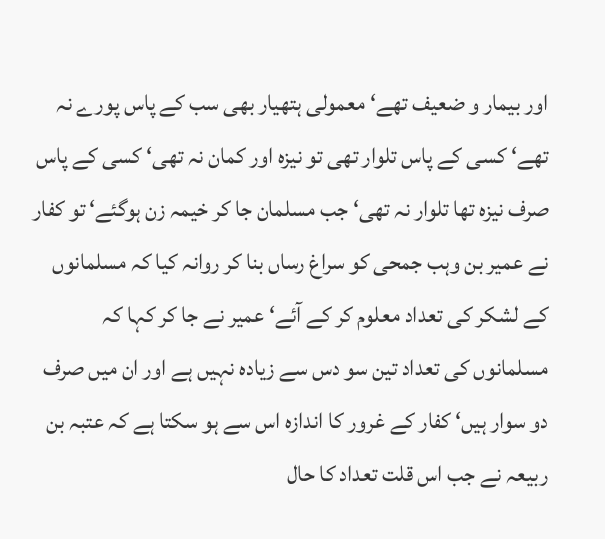اور بیمار و ضعیف تھے‘ معمولی ہتھیار بھی سب کے پاس پورے نہ تھے‘ کسی کے پاس تلوار تھی تو نیزہ اور کمان نہ تھی‘ کسی کے پاس صرف نیزہ تھا تلوار نہ تھی‘ جب مسلمان جا کر خیمہ زن ہوگئے‘ تو کفار نے عمیر بن وہب جمحی کو سراغ رساں بنا کر روانہ کیا کہ مسلمانوں کے لشکر کی تعداد معلوم کر کے آئے‘ عمیر نے جا کر کہا کہ مسلمانوں کی تعداد تین سو دس سے زیادہ نہیں ہے اور ان میں صرف دو سوار ہیں‘ کفار کے غرور کا اندازہ اس سے ہو سکتا ہے کہ عتبہ بن ربیعہ نے جب اس قلت تعداد کا حال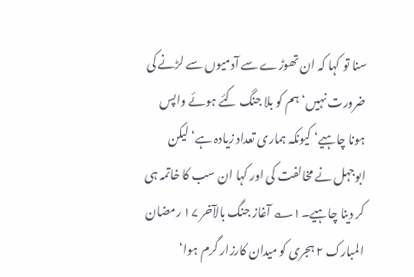سنا تو کہا کہ ان تھوڑے سے آدمیوں سے لڑنے کی ضرورت نہیں‘ ہم کو بلا جنگ کئے ہوئے واپس ہونا چاہیے‘ کیونکہ ہماری تعداد زیادہ ہے‘ لیکن ابوجہل نے مخالفت کی اور کہا ان سب کا خاتمہ ہی کر دینا چاہیے۔۱؎ آغاز جنگ بالآخر ۱۷ رمضان المبارک ۲ ہجری کو میدان کارزار گرم ہوا‘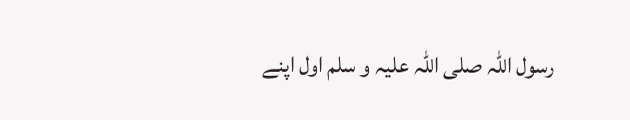رسول اللہ صلی اللہ علیہ و سلم اول اپنے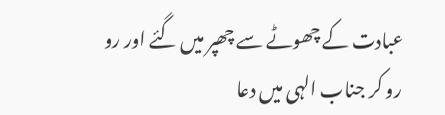عبادت کے چھوٹے سے چھپر میں گئے اور رو رو کر جناب الہی میں دعا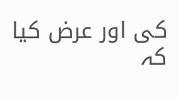کی اور عرض کیا کہ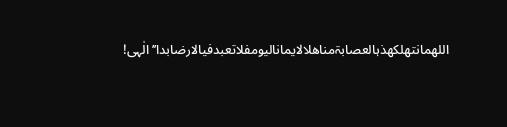اللھمانتھلکھذہالعصابۃمناھلالایمانالیومفلاتعبدفیالارضابدا’’الٰہی!